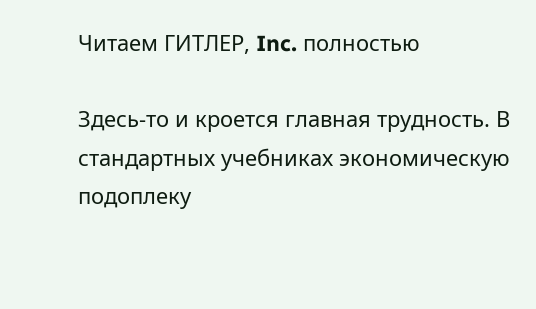Читаем ГИТЛЕР, Inc. полностью

Здесь-то и кроется главная трудность. В стандартных учебниках экономическую подоплеку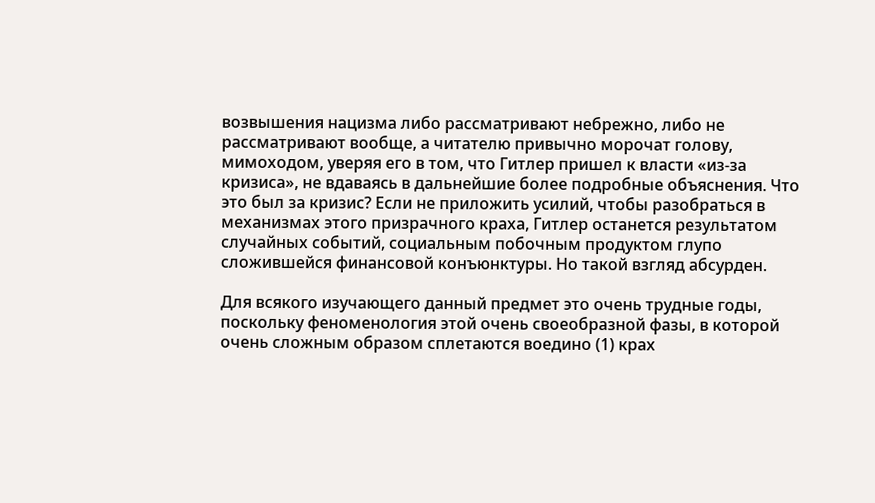возвышения нацизма либо рассматривают небрежно, либо не рассматривают вообще, а читателю привычно морочат голову, мимоходом, уверяя его в том, что Гитлер пришел к власти «из-за кризиса», не вдаваясь в дальнейшие более подробные объяснения. Что это был за кризис? Если не приложить усилий, чтобы разобраться в механизмах этого призрачного краха, Гитлер останется результатом случайных событий, социальным побочным продуктом глупо сложившейся финансовой конъюнктуры. Но такой взгляд абсурден.

Для всякого изучающего данный предмет это очень трудные годы, поскольку феноменология этой очень своеобразной фазы, в которой очень сложным образом сплетаются воедино (1) крах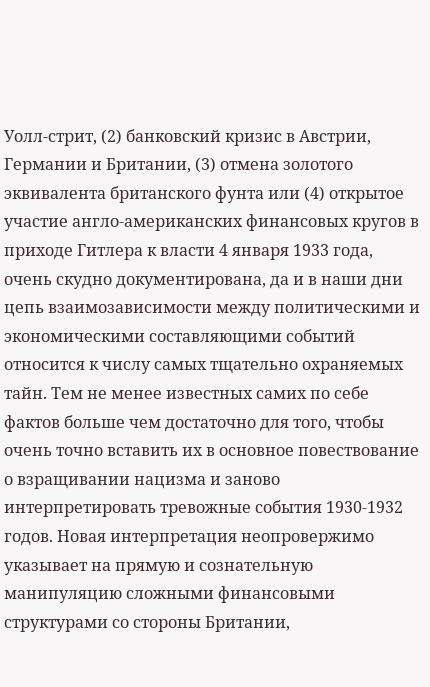Уолл-стрит, (2) банковский кризис в Австрии, Германии и Британии, (3) отмена золотого эквивалента британского фунта или (4) открытое участие англо-американских финансовых кругов в приходе Гитлера к власти 4 января 1933 года, очень скудно документирована, да и в наши дни цепь взаимозависимости между политическими и экономическими составляющими событий относится к числу самых тщательно охраняемых тайн. Тем не менее известных самих по себе фактов больше чем достаточно для того, чтобы очень точно вставить их в основное повествование о взращивании нацизма и заново интерпретировать тревожные события 1930-1932 годов. Новая интерпретация неопровержимо указывает на прямую и сознательную манипуляцию сложными финансовыми структурами со стороны Британии,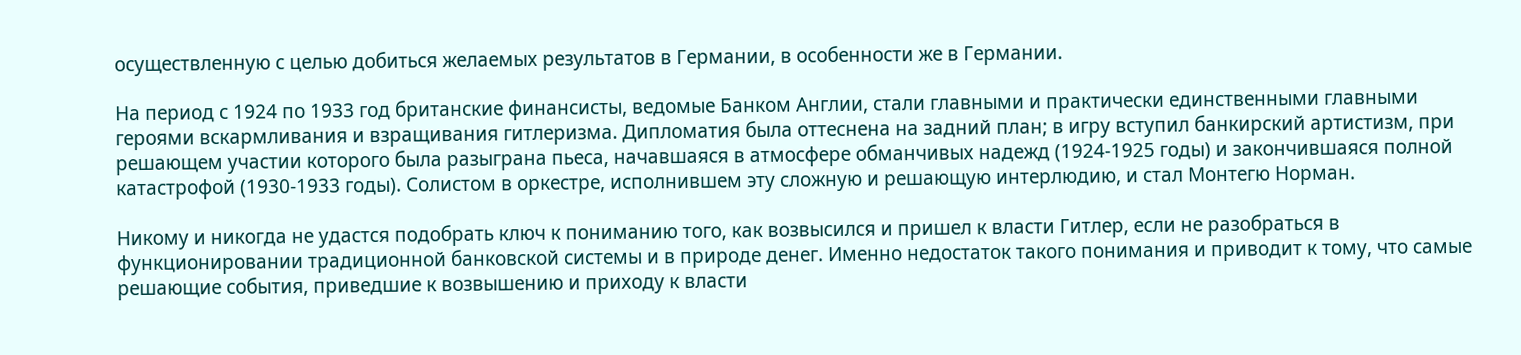осуществленную с целью добиться желаемых результатов в Германии, в особенности же в Германии.

На период с 1924 по 1933 год британские финансисты, ведомые Банком Англии, стали главными и практически единственными главными героями вскармливания и взращивания гитлеризма. Дипломатия была оттеснена на задний план; в игру вступил банкирский артистизм, при решающем участии которого была разыграна пьеса, начавшаяся в атмосфере обманчивых надежд (1924-1925 годы) и закончившаяся полной катастрофой (1930-1933 годы). Солистом в оркестре, исполнившем эту сложную и решающую интерлюдию, и стал Монтегю Норман.

Никому и никогда не удастся подобрать ключ к пониманию того, как возвысился и пришел к власти Гитлер, если не разобраться в функционировании традиционной банковской системы и в природе денег. Именно недостаток такого понимания и приводит к тому, что самые решающие события, приведшие к возвышению и приходу к власти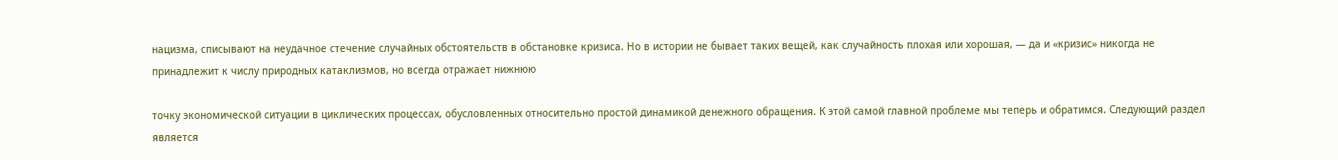нацизма, списывают на неудачное стечение случайных обстоятельств в обстановке кризиса. Но в истории не бывает таких вещей, как случайность плохая или хорошая, — да и «кризис» никогда не принадлежит к числу природных катаклизмов, но всегда отражает нижнюю

точку экономической ситуации в циклических процессах, обусловленных относительно простой динамикой денежного обращения. К этой самой главной проблеме мы теперь и обратимся. Следующий раздел является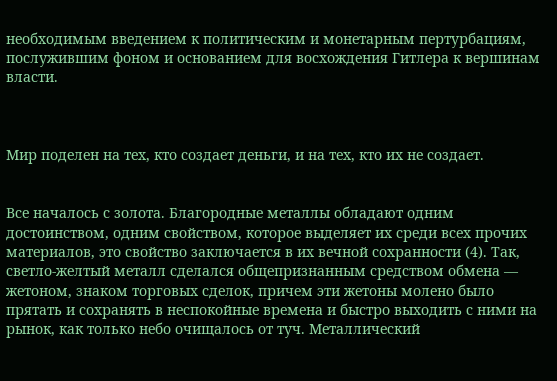необходимым введением к политическим и монетарным пертурбациям, послужившим фоном и основанием для восхождения Гитлера к вершинам власти.



Мир поделен на тех, кто создает деньги, и на тех, кто их не создает.


Все началось с золота. Благородные металлы обладают одним достоинством, одним свойством, которое выделяет их среди всех прочих материалов, это свойство заключается в их вечной сохранности (4). Так, светло-желтый металл сделался общепризнанным средством обмена — жетоном, знаком торговых сделок, причем эти жетоны молено было прятать и сохранять в неспокойные времена и быстро выходить с ними на рынок, как только небо очищалось от туч. Металлический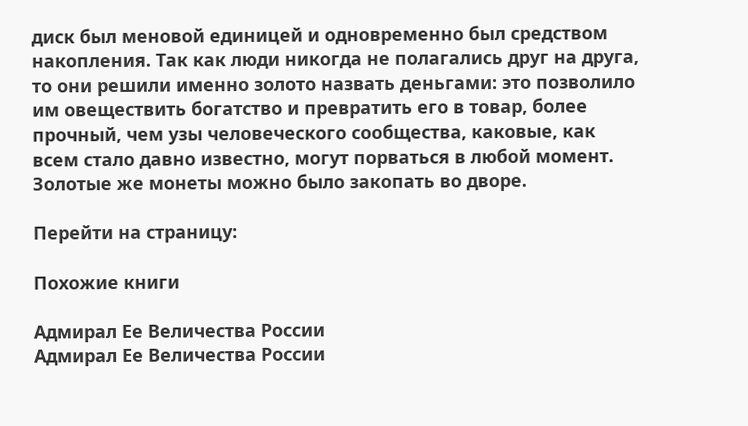диск был меновой единицей и одновременно был средством накопления. Так как люди никогда не полагались друг на друга, то они решили именно золото назвать деньгами: это позволило им овеществить богатство и превратить его в товар, более прочный, чем узы человеческого сообщества, каковые, как всем стало давно известно, могут порваться в любой момент. Золотые же монеты можно было закопать во дворе.

Перейти на страницу:

Похожие книги

Адмирал Ее Величества России
Адмирал Ее Величества России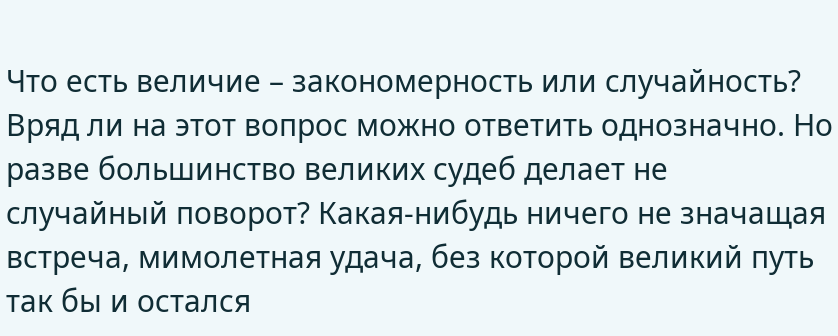Что есть величие – закономерность или случайность? Вряд ли на этот вопрос можно ответить однозначно. Но разве большинство великих судеб делает не случайный поворот? Какая-нибудь ничего не значащая встреча, мимолетная удача, без которой великий путь так бы и остался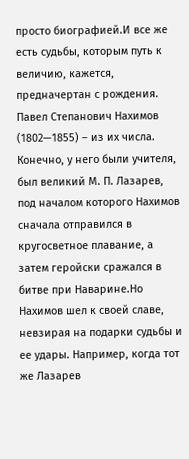просто биографией.И все же есть судьбы, которым путь к величию, кажется, предначертан с рождения. Павел Степанович Нахимов (1802—1855) – из их числа. Конечно, у него были учителя, был великий М. П. Лазарев, под началом которого Нахимов сначала отправился в кругосветное плавание, а затем геройски сражался в битве при Наварине.Но Нахимов шел к своей славе, невзирая на подарки судьбы и ее удары. Например, когда тот же Лазарев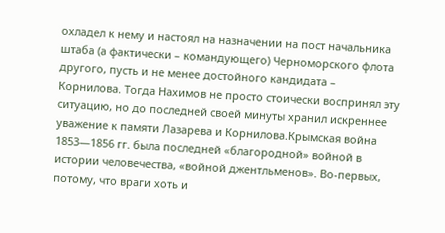охладел к нему и настоял на назначении на пост начальника штаба (а фактически – командующего) Черноморского флота другого, пусть и не менее достойного кандидата – Корнилова. Тогда Нахимов не просто стоически воспринял эту ситуацию, но до последней своей минуты хранил искреннее уважение к памяти Лазарева и Корнилова.Крымская война 1853—1856 гг. была последней «благородной» войной в истории человечества, «войной джентльменов». Во-первых, потому, что враги хоть и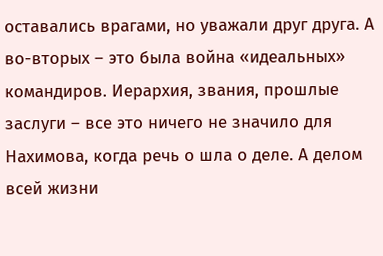оставались врагами, но уважали друг друга. А во-вторых – это была война «идеальных» командиров. Иерархия, звания, прошлые заслуги – все это ничего не значило для Нахимова, когда речь о шла о деле. А делом всей жизни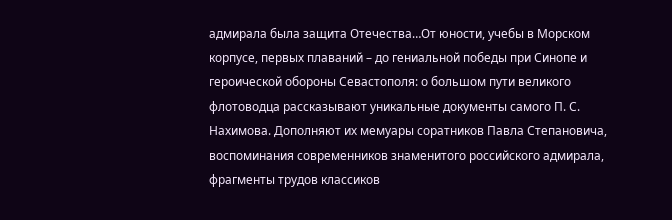адмирала была защита Отечества…От юности, учебы в Морском корпусе, первых плаваний – до гениальной победы при Синопе и героической обороны Севастополя: о большом пути великого флотоводца рассказывают уникальные документы самого П. С. Нахимова. Дополняют их мемуары соратников Павла Степановича, воспоминания современников знаменитого российского адмирала, фрагменты трудов классиков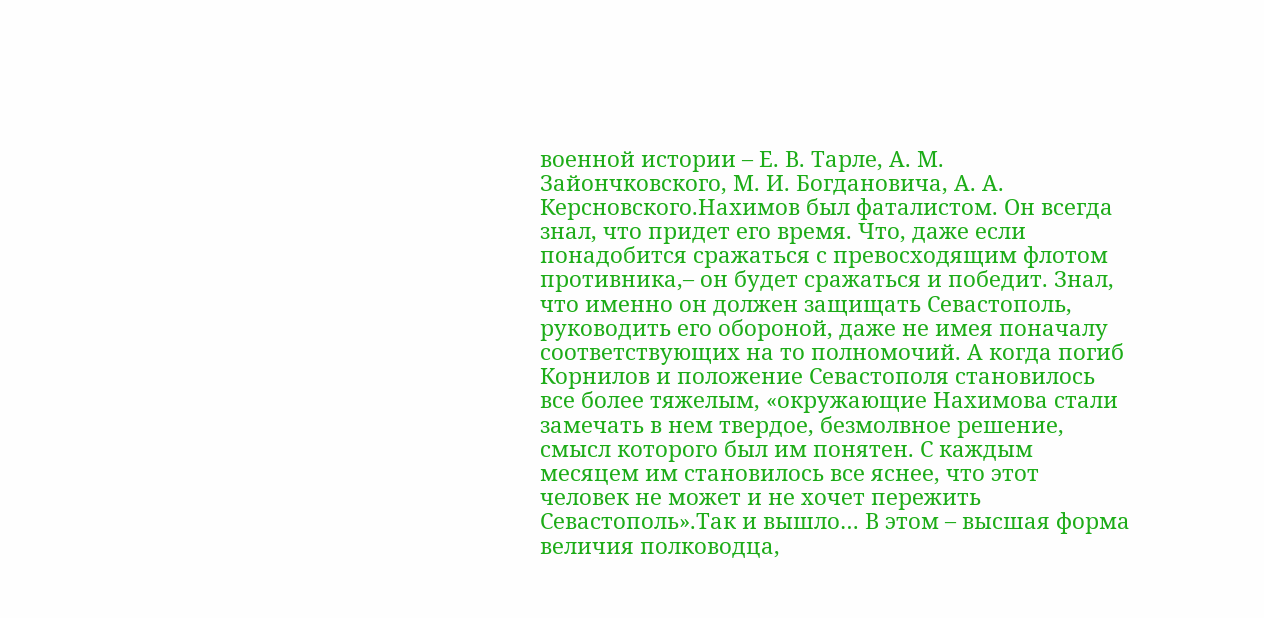военной истории – Е. В. Тарле, А. М. Зайончковского, М. И. Богдановича, А. А. Керсновского.Нахимов был фаталистом. Он всегда знал, что придет его время. Что, даже если понадобится сражаться с превосходящим флотом противника,– он будет сражаться и победит. Знал, что именно он должен защищать Севастополь, руководить его обороной, даже не имея поначалу соответствующих на то полномочий. А когда погиб Корнилов и положение Севастополя становилось все более тяжелым, «окружающие Нахимова стали замечать в нем твердое, безмолвное решение, смысл которого был им понятен. С каждым месяцем им становилось все яснее, что этот человек не может и не хочет пережить Севастополь».Так и вышло… В этом – высшая форма величия полководца,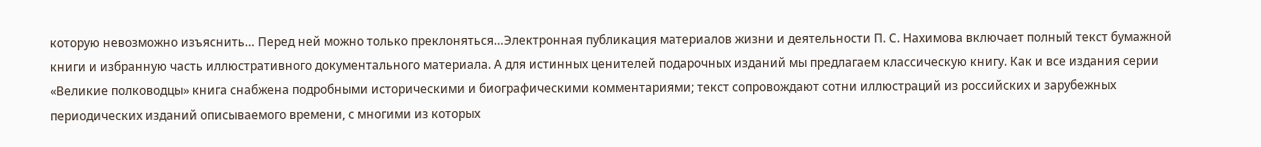которую невозможно изъяснить… Перед ней можно только преклоняться…Электронная публикация материалов жизни и деятельности П. С. Нахимова включает полный текст бумажной книги и избранную часть иллюстративного документального материала. А для истинных ценителей подарочных изданий мы предлагаем классическую книгу. Как и все издания серии «Великие полководцы» книга снабжена подробными историческими и биографическими комментариями; текст сопровождают сотни иллюстраций из российских и зарубежных периодических изданий описываемого времени, с многими из которых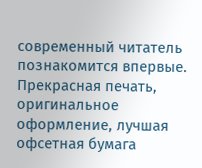современный читатель познакомится впервые. Прекрасная печать, оригинальное оформление, лучшая офсетная бумага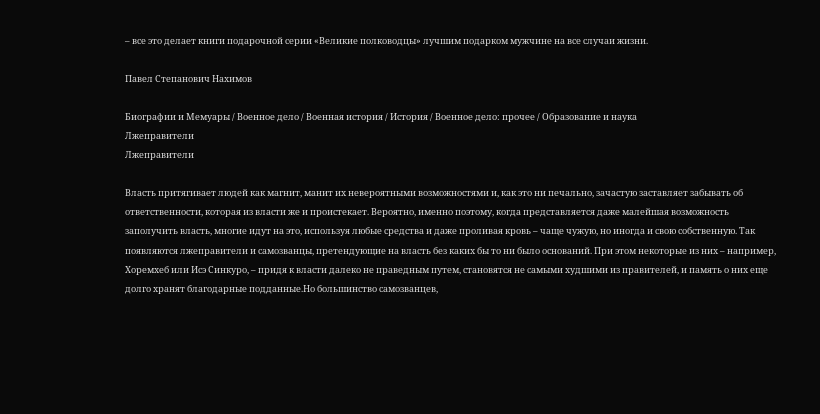– все это делает книги подарочной серии «Великие полководцы» лучшим подарком мужчине на все случаи жизни.

Павел Степанович Нахимов

Биографии и Мемуары / Военное дело / Военная история / История / Военное дело: прочее / Образование и наука
Лжеправители
Лжеправители

Власть притягивает людей как магнит, манит их невероятными возможностями и, как это ни печально, зачастую заставляет забывать об ответственности, которая из власти же и проистекает. Вероятно, именно поэтому, когда представляется даже малейшая возможность заполучить власть, многие идут на это, используя любые средства и даже проливая кровь – чаще чужую, но иногда и свою собственную. Так появляются лжеправители и самозванцы, претендующие на власть без каких бы то ни было оснований. При этом некоторые из них – например, Хоремхеб или Исэ Синкуро, – придя к власти далеко не праведным путем, становятся не самыми худшими из правителей, и память о них еще долго хранят благодарные подданные.Но большинство самозванцев,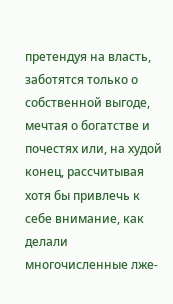претендуя на власть, заботятся только о собственной выгоде, мечтая о богатстве и почестях или, на худой конец, рассчитывая хотя бы привлечь к себе внимание, как делали многочисленные лже-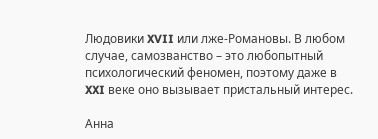Людовики XVII или лже-Романовы. В любом случае, самозванство – это любопытный психологический феномен, поэтому даже в XXI веке оно вызывает пристальный интерес.

Анна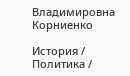Владимировна Корниенко

История / Политика /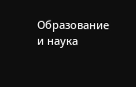Образование и наука